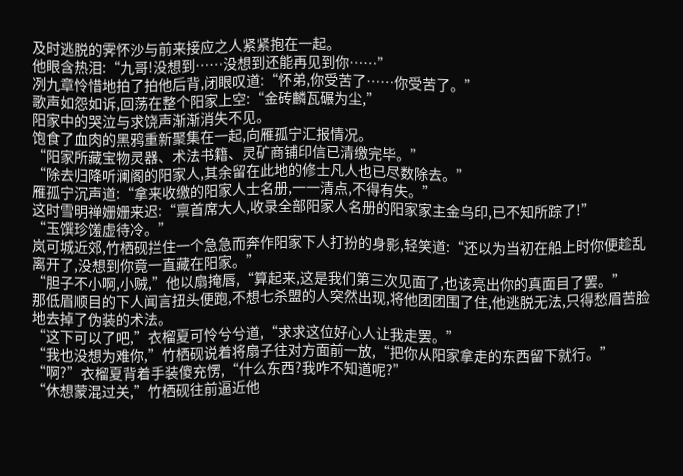及时逃脱的霁怀沙与前来接应之人紧紧抱在一起。
他眼含热泪:“九哥!没想到……没想到还能再见到你……”
冽九章怜惜地拍了拍他后背,闭眼叹道:“怀弟,你受苦了……你受苦了。”
歌声如怨如诉,回荡在整个阳家上空:“金砖麟瓦碾为尘,”
阳家中的哭泣与求饶声渐渐消失不见。
饱食了血肉的黑鸦重新聚集在一起,向雁孤宁汇报情况。
“阳家所藏宝物灵器、术法书籍、灵矿商铺印信已清缴完毕。”
“除去归降听澜阁的阳家人,其余留在此地的修士凡人也已尽数除去。”
雁孤宁沉声道:“拿来收缴的阳家人士名册,一一清点,不得有失。”
这时雪明禅姗姗来迟:“禀首席大人,收录全部阳家人名册的阳家家主金乌印,已不知所踪了!”
“玉馔珍馐虚待冷。”
岚可城近郊,竹栖砚拦住一个急急而奔作阳家下人打扮的身影,轻笑道:“还以为当初在船上时你便趁乱离开了,没想到你竟一直藏在阳家。”
“胆子不小啊,小贼,”他以扇掩唇,“算起来,这是我们第三次见面了,也该亮出你的真面目了罢。”
那低眉顺目的下人闻言扭头便跑,不想七杀盟的人突然出现,将他团团围了住,他逃脱无法,只得愁眉苦脸地去掉了伪装的术法。
“这下可以了吧,”衣榴夏可怜兮兮道,“求求这位好心人让我走罢。”
“我也没想为难你,”竹栖砚说着将扇子往对方面前一放,“把你从阳家拿走的东西留下就行。”
“啊?”衣榴夏背着手装傻充愣,“什么东西?我咋不知道呢?”
“休想蒙混过关,”竹栖砚往前逼近他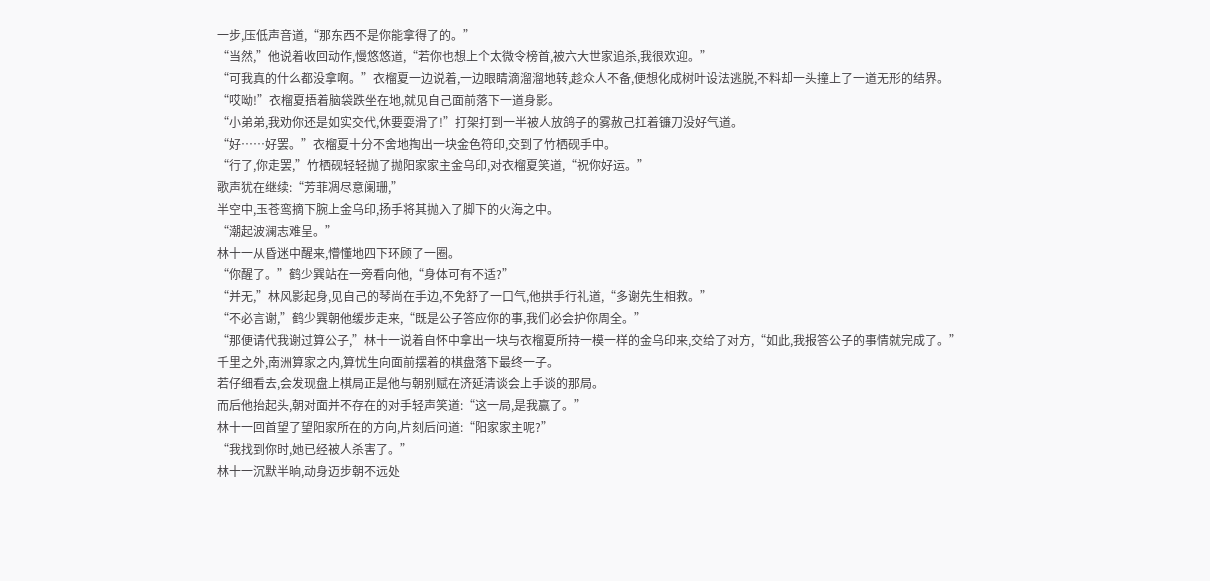一步,压低声音道,“那东西不是你能拿得了的。”
“当然,”他说着收回动作,慢悠悠道,“若你也想上个太微令榜首,被六大世家追杀,我很欢迎。”
“可我真的什么都没拿啊。”衣榴夏一边说着,一边眼睛滴溜溜地转,趁众人不备,便想化成树叶设法逃脱,不料却一头撞上了一道无形的结界。
“哎呦!”衣榴夏捂着脑袋跌坐在地,就见自己面前落下一道身影。
“小弟弟,我劝你还是如实交代,休要耍滑了!”打架打到一半被人放鸽子的雾赦己扛着镰刀没好气道。
“好……好罢。”衣榴夏十分不舍地掏出一块金色符印,交到了竹栖砚手中。
“行了,你走罢,”竹栖砚轻轻抛了抛阳家家主金乌印,对衣榴夏笑道,“祝你好运。”
歌声犹在继续:“芳菲凋尽意阑珊,”
半空中,玉苍鸾摘下腕上金乌印,扬手将其抛入了脚下的火海之中。
“潮起波澜志难呈。”
林十一从昏迷中醒来,懵懂地四下环顾了一圈。
“你醒了。”鹤少巽站在一旁看向他,“身体可有不适?”
“并无,”林风影起身,见自己的琴尚在手边,不免舒了一口气,他拱手行礼道,“多谢先生相救。”
“不必言谢,”鹤少巽朝他缓步走来,“既是公子答应你的事,我们必会护你周全。”
“那便请代我谢过算公子,”林十一说着自怀中拿出一块与衣榴夏所持一模一样的金乌印来,交给了对方,“如此,我报答公子的事情就完成了。”
千里之外,南洲算家之内,算忧生向面前摆着的棋盘落下最终一子。
若仔细看去,会发现盘上棋局正是他与朝别赋在济延清谈会上手谈的那局。
而后他抬起头,朝对面并不存在的对手轻声笑道:“这一局,是我赢了。”
林十一回首望了望阳家所在的方向,片刻后问道:“阳家家主呢?”
“我找到你时,她已经被人杀害了。”
林十一沉默半晌,动身迈步朝不远处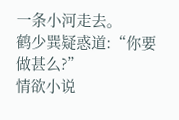一条小河走去。
鹤少巽疑惑道:“你要做甚么?”
情欲小说